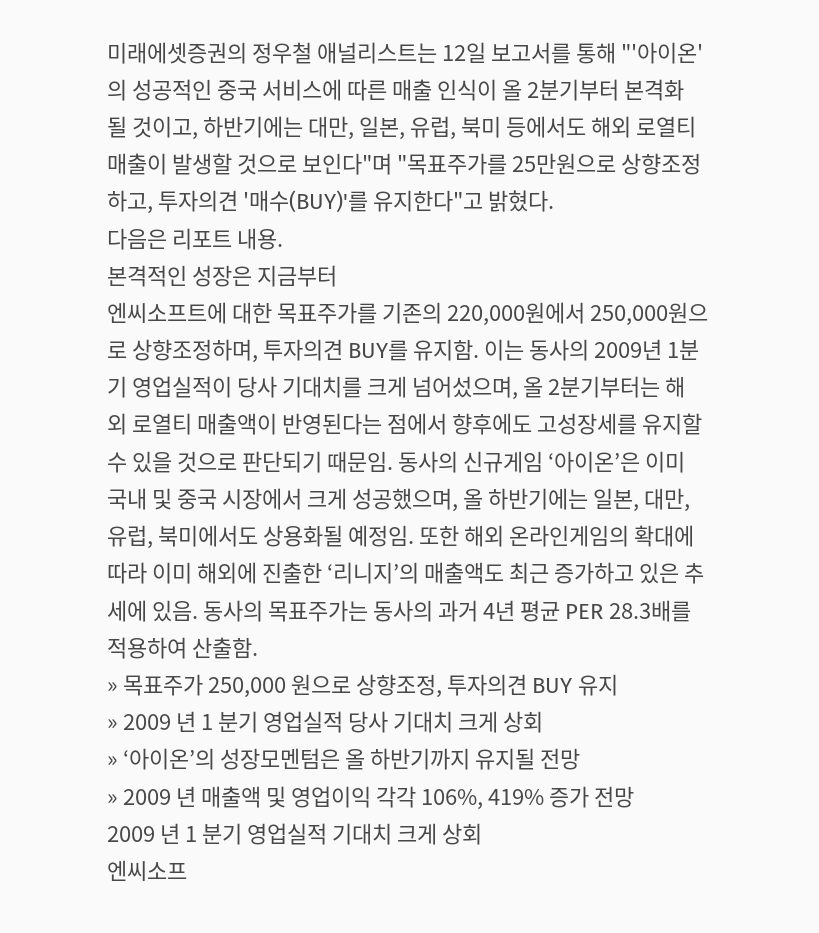미래에셋증권의 정우철 애널리스트는 12일 보고서를 통해 "'아이온'의 성공적인 중국 서비스에 따른 매출 인식이 올 2분기부터 본격화 될 것이고, 하반기에는 대만, 일본, 유럽, 북미 등에서도 해외 로열티 매출이 발생할 것으로 보인다"며 "목표주가를 25만원으로 상향조정 하고, 투자의견 '매수(BUY)'를 유지한다"고 밝혔다.
다음은 리포트 내용.
본격적인 성장은 지금부터
엔씨소프트에 대한 목표주가를 기존의 220,000원에서 250,000원으
로 상향조정하며, 투자의견 BUY를 유지함. 이는 동사의 2009년 1분
기 영업실적이 당사 기대치를 크게 넘어섰으며, 올 2분기부터는 해
외 로열티 매출액이 반영된다는 점에서 향후에도 고성장세를 유지할
수 있을 것으로 판단되기 때문임. 동사의 신규게임 ‘아이온’은 이미
국내 및 중국 시장에서 크게 성공했으며, 올 하반기에는 일본, 대만,
유럽, 북미에서도 상용화될 예정임. 또한 해외 온라인게임의 확대에
따라 이미 해외에 진출한 ‘리니지’의 매출액도 최근 증가하고 있은 추
세에 있음. 동사의 목표주가는 동사의 과거 4년 평균 PER 28.3배를
적용하여 산출함.
» 목표주가 250,000 원으로 상향조정, 투자의견 BUY 유지
» 2009 년 1 분기 영업실적 당사 기대치 크게 상회
» ‘아이온’의 성장모멘텀은 올 하반기까지 유지될 전망
» 2009 년 매출액 및 영업이익 각각 106%, 419% 증가 전망
2009 년 1 분기 영업실적 기대치 크게 상회
엔씨소프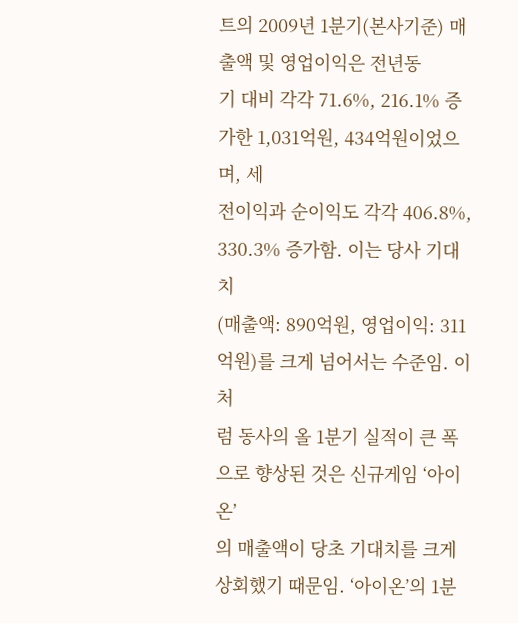트의 2009년 1분기(본사기준) 매출액 및 영업이익은 전년동
기 대비 각각 71.6%, 216.1% 증가한 1,031억원, 434억원이었으며, 세
전이익과 순이익도 각각 406.8%, 330.3% 증가함. 이는 당사 기대치
(매출액: 890억원, 영업이익: 311억원)를 크게 넘어서는 수준임. 이처
럼 동사의 올 1분기 실적이 큰 폭으로 향상된 것은 신규게임 ‘아이온’
의 매출액이 당초 기대치를 크게 상회했기 때문임. ‘아이온’의 1분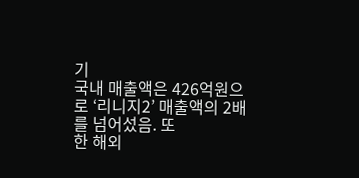기
국내 매출액은 426억원으로 ‘리니지2’ 매출액의 2배를 넘어섰음. 또
한 해외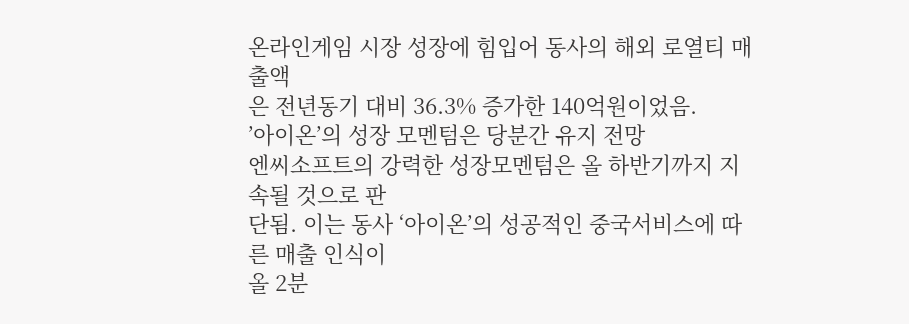온라인게임 시장 성장에 힘입어 동사의 해외 로열티 매출액
은 전년동기 대비 36.3% 증가한 140억원이었음.
’아이온’의 성장 모멘텀은 당분간 유지 전망
엔씨소프트의 강력한 성장모멘텀은 올 하반기까지 지속될 것으로 판
단됨. 이는 동사 ‘아이온’의 성공적인 중국서비스에 따른 매출 인식이
올 2분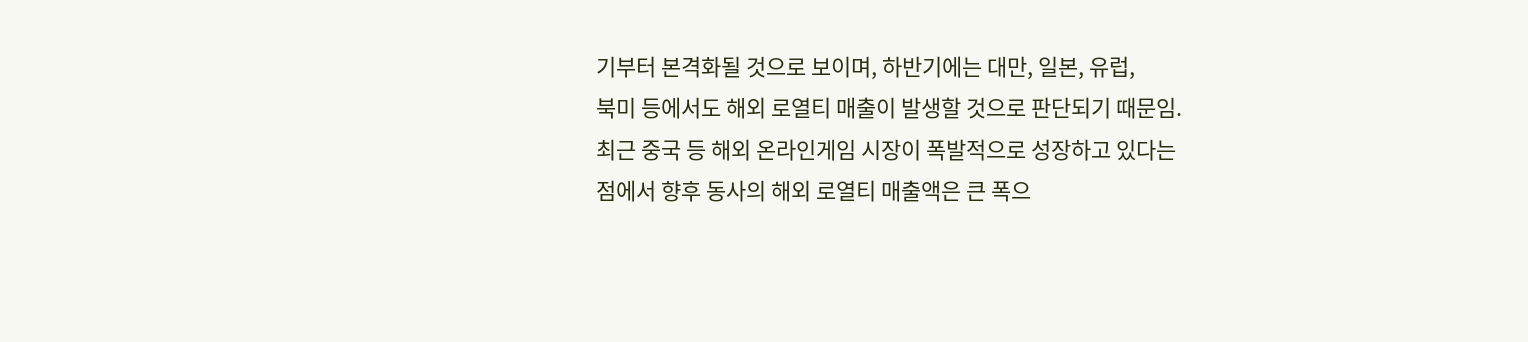기부터 본격화될 것으로 보이며, 하반기에는 대만, 일본, 유럽,
북미 등에서도 해외 로열티 매출이 발생할 것으로 판단되기 때문임.
최근 중국 등 해외 온라인게임 시장이 폭발적으로 성장하고 있다는
점에서 향후 동사의 해외 로열티 매출액은 큰 폭으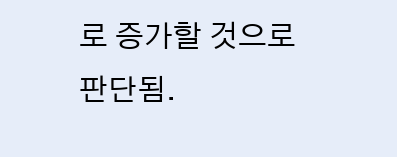로 증가할 것으로
판단됨.